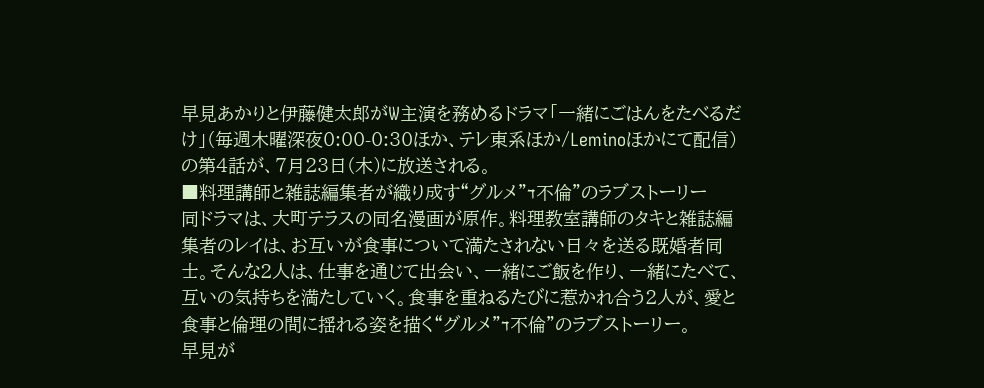早見あかりと伊藤健太郎がW主演を務めるドラマ「一緒にごはんをたべるだけ」(毎週木曜深夜0:00-0:30ほか、テレ東系ほか/Leminoほかにて配信)の第4話が、7月23日(木)に放送される。
■料理講師と雑誌編集者が織り成す“グルメ”ד不倫”のラブストーリー
同ドラマは、大町テラスの同名漫画が原作。料理教室講師のタキと雑誌編集者のレイは、お互いが食事について満たされない日々を送る既婚者同士。そんな2人は、仕事を通じて出会い、一緒にご飯を作り、一緒にたべて、互いの気持ちを満たしていく。食事を重ねるたびに惹かれ合う2人が、愛と食事と倫理の間に揺れる姿を描く“グルメ”ד不倫”のラブストーリー。
早見が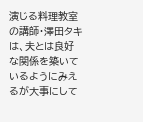演じる料理教室の講師・澤田タキは、夫とは良好な関係を築いているようにみえるが大事にして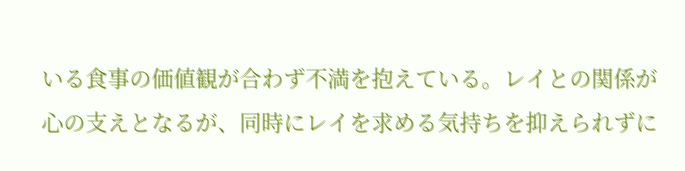いる食事の価値観が合わず不満を抱えている。レイとの関係が心の支えとなるが、同時にレイを求める気持ちを抑えられずに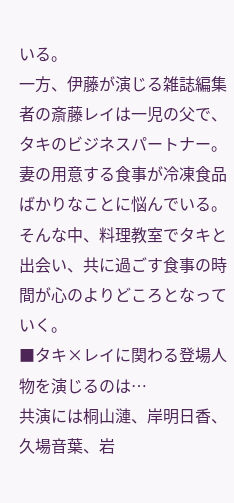いる。
一方、伊藤が演じる雑誌編集者の斎藤レイは一児の父で、タキのビジネスパートナー。妻の用意する食事が冷凍食品ばかりなことに悩んでいる。そんな中、料理教室でタキと出会い、共に過ごす食事の時間が心のよりどころとなっていく。
■タキ×レイに関わる登場人物を演じるのは…
共演には桐山漣、岸明日香、久場音葉、岩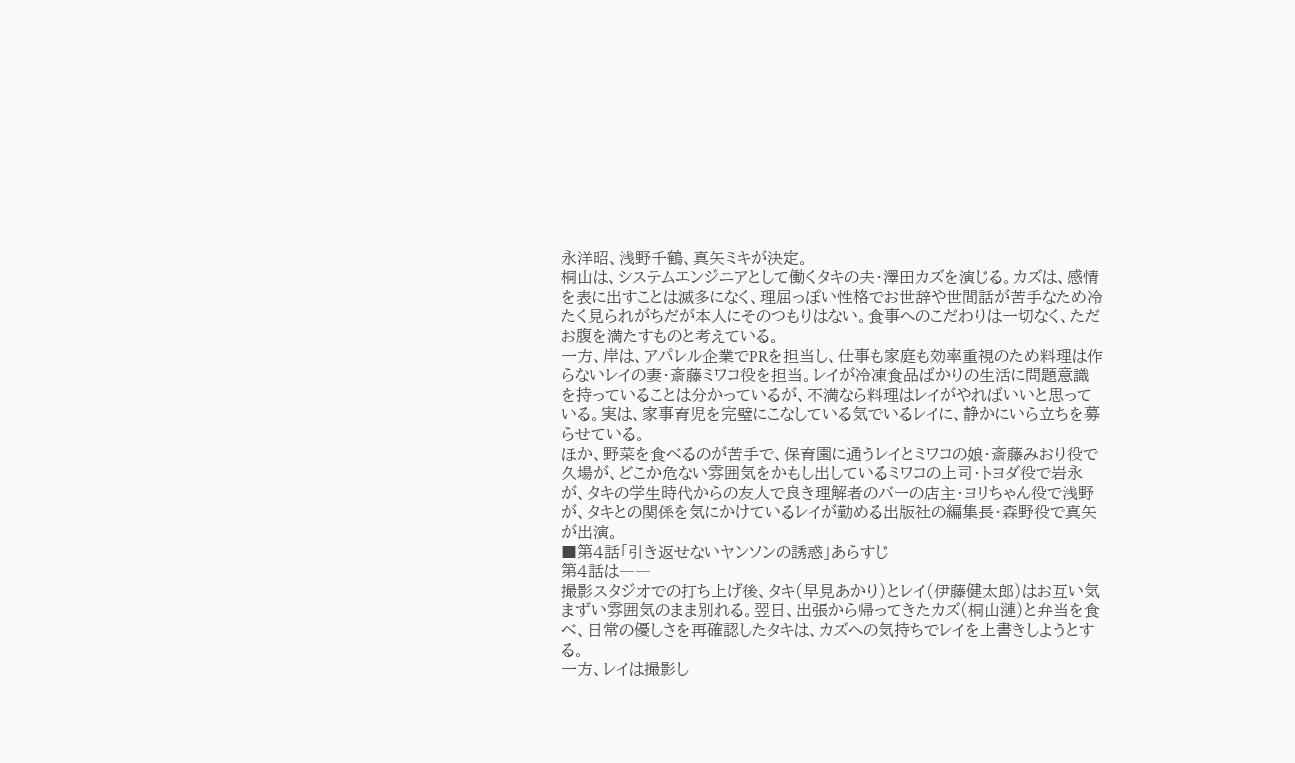永洋昭、浅野千鶴、真矢ミキが決定。
桐山は、システムエンジニアとして働くタキの夫・澤田カズを演じる。カズは、感情を表に出すことは滅多になく、理屈っぽい性格でお世辞や世間話が苦手なため冷たく見られがちだが本人にそのつもりはない。食事へのこだわりは一切なく、ただお腹を満たすものと考えている。
一方、岸は、アパレル企業でPRを担当し、仕事も家庭も効率重視のため料理は作らないレイの妻・斎藤ミワコ役を担当。レイが冷凍食品ばかりの生活に問題意識を持っていることは分かっているが、不満なら料理はレイがやればいいと思っている。実は、家事育児を完璧にこなしている気でいるレイに、静かにいら立ちを募らせている。
ほか、野菜を食べるのが苦手で、保育園に通うレイとミワコの娘・斎藤みおり役で久場が、どこか危ない雰囲気をかもし出しているミワコの上司・トヨダ役で岩永が、タキの学生時代からの友人で良き理解者のバーの店主・ヨリちゃん役で浅野が、タキとの関係を気にかけているレイが勤める出版社の編集長・森野役で真矢が出演。
■第4話「引き返せないヤンソンの誘惑」あらすじ
第4話は――
撮影スタジオでの打ち上げ後、タキ(早見あかり)とレイ(伊藤健太郎)はお互い気まずい雰囲気のまま別れる。翌日、出張から帰ってきたカズ(桐山漣)と弁当を食べ、日常の優しさを再確認したタキは、カズへの気持ちでレイを上書きしようとする。
一方、レイは撮影し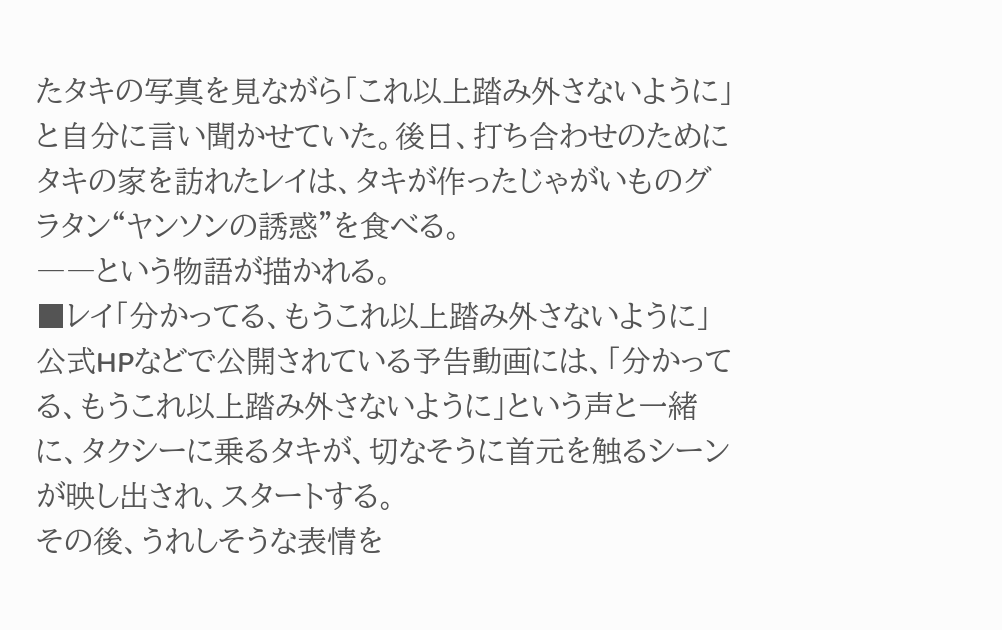たタキの写真を見ながら「これ以上踏み外さないように」と自分に言い聞かせていた。後日、打ち合わせのためにタキの家を訪れたレイは、タキが作ったじゃがいものグラタン“ヤンソンの誘惑”を食べる。
――という物語が描かれる。
■レイ「分かってる、もうこれ以上踏み外さないように」
公式HPなどで公開されている予告動画には、「分かってる、もうこれ以上踏み外さないように」という声と一緒に、タクシーに乗るタキが、切なそうに首元を触るシーンが映し出され、スタートする。
その後、うれしそうな表情を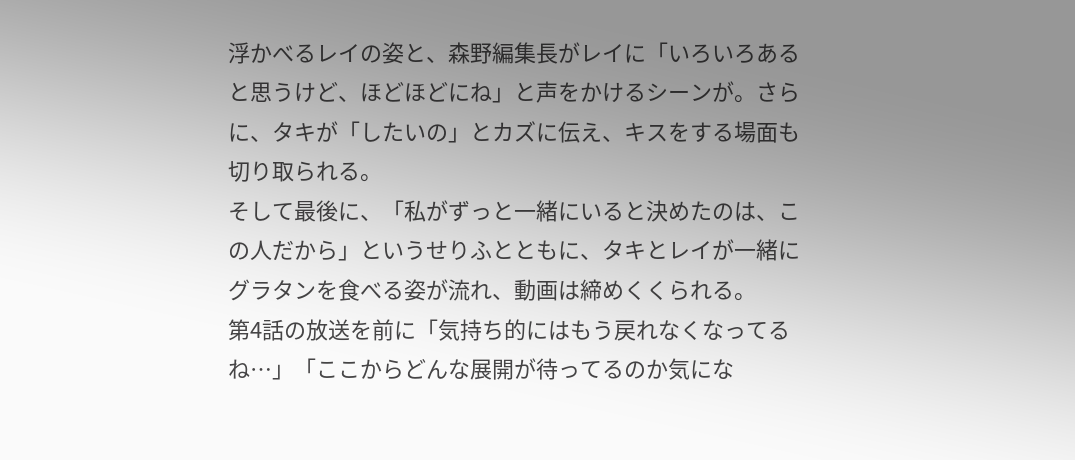浮かべるレイの姿と、森野編集長がレイに「いろいろあると思うけど、ほどほどにね」と声をかけるシーンが。さらに、タキが「したいの」とカズに伝え、キスをする場面も切り取られる。
そして最後に、「私がずっと一緒にいると決めたのは、この人だから」というせりふとともに、タキとレイが一緒にグラタンを食べる姿が流れ、動画は締めくくられる。
第4話の放送を前に「気持ち的にはもう戻れなくなってるね…」「ここからどんな展開が待ってるのか気にな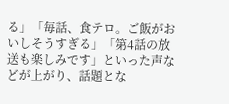る」「毎話、食テロ。ご飯がおいしそうすぎる」「第4話の放送も楽しみです」といった声などが上がり、話題とな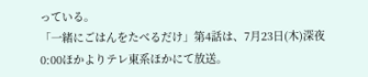っている。
「一緒にごはんをたべるだけ」第4話は、7月23日(木)深夜0:00ほかよりテレ東系ほかにて放送。